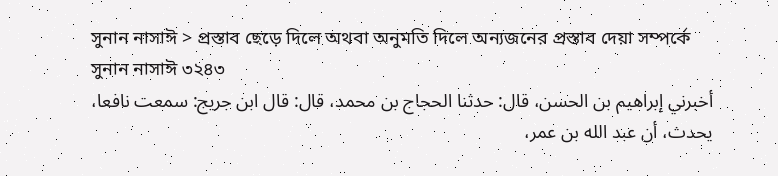সুনান নাসাঈ > প্রস্তাব ছেড়ে দিলে অথবা অনুমতি দিলে অন্যজনের প্রস্তাব দেয়া সম্পর্কে
সুনান নাসাঈ ৩২৪৩
أخبرني إبراهيم بن الحسن، قال: حدثنا الحجاج بن محمد، قال: قال ابن جريج: سمعت نافعا، يحدث، أن عبد الله بن عمر،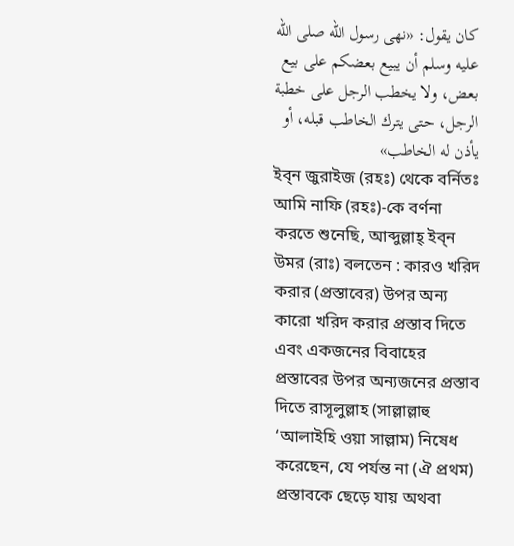كان يقول: «نهى رسول الله صلى الله عليه وسلم أن يبيع بعضكم على بيع بعض، ولا يخطب الرجل على خطبة الرجل، حتى يترك الخاطب قبله، أو يأذن له الخاطب»
ইব্ন জুরাইজ (রহঃ) থেকে বর্নিতঃ
আমি নাফি (রহঃ)-কে বর্ণনা করতে শুনেছি, আব্দুল্লাহ্ ইব্ন উমর (রাঃ) বলতেন : কারও খরিদ করার (প্রস্তাবের) উপর অন্য কারো খরিদ করার প্রস্তাব দিতে এবং একজনের বিবাহের প্রস্তাবের উপর অন্যজনের প্রস্তাব দিতে রাসূলুল্লাহ (সাল্লাল্লাহু ‘আলাইহি ওয়া সাল্লাম) নিষেধ করেছেন, যে পর্যন্ত না (ঐ প্রথম) প্রস্তাবকে ছেড়ে যায় অথবা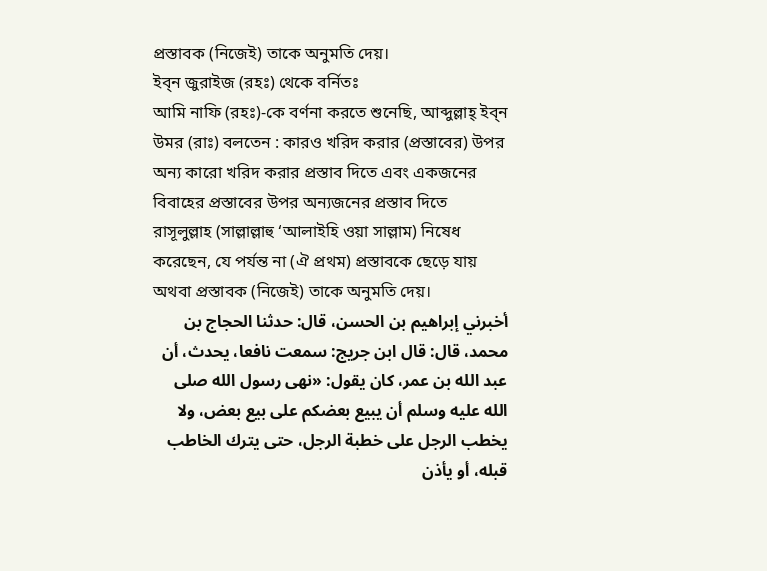প্রস্তাবক (নিজেই) তাকে অনুমতি দেয়।
ইব্ন জুরাইজ (রহঃ) থেকে বর্নিতঃ
আমি নাফি (রহঃ)-কে বর্ণনা করতে শুনেছি, আব্দুল্লাহ্ ইব্ন উমর (রাঃ) বলতেন : কারও খরিদ করার (প্রস্তাবের) উপর অন্য কারো খরিদ করার প্রস্তাব দিতে এবং একজনের বিবাহের প্রস্তাবের উপর অন্যজনের প্রস্তাব দিতে রাসূলুল্লাহ (সাল্লাল্লাহু ‘আলাইহি ওয়া সাল্লাম) নিষেধ করেছেন, যে পর্যন্ত না (ঐ প্রথম) প্রস্তাবকে ছেড়ে যায় অথবা প্রস্তাবক (নিজেই) তাকে অনুমতি দেয়।
أخبرني إبراهيم بن الحسن، قال: حدثنا الحجاج بن محمد، قال: قال ابن جريج: سمعت نافعا، يحدث، أن عبد الله بن عمر، كان يقول: «نهى رسول الله صلى الله عليه وسلم أن يبيع بعضكم على بيع بعض، ولا يخطب الرجل على خطبة الرجل، حتى يترك الخاطب قبله، أو يأذن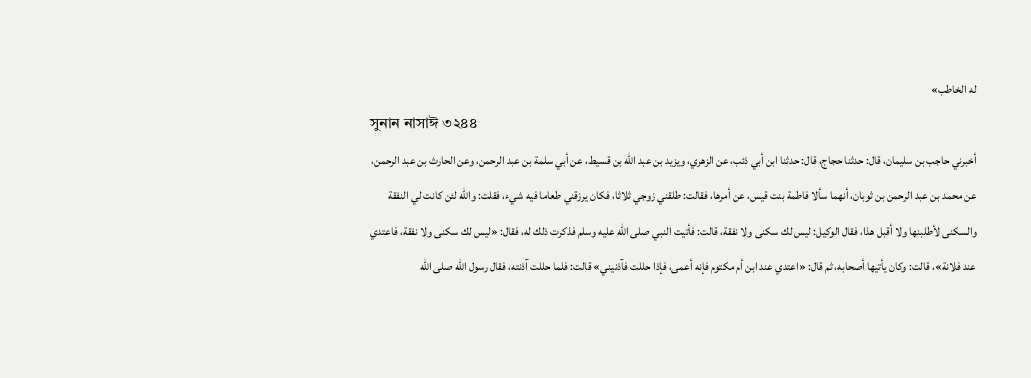له الخاطب»
সুনান নাসাঈ ৩২৪৪
أخبرني حاجب بن سليمان، قال: حدثنا حجاج، قال: حدثنا ابن أبي ذئب، عن الزهري، ويزيد بن عبد الله بن قسيط، عن أبي سلمة بن عبد الرحمن، وعن الحارث بن عبد الرحمن، عن محمد بن عبد الرحمن بن ثوبان، أنهما سألا فاطمة بنت قيس، عن أمرها، فقالت: طلقني زوجي ثلاثا، فكان يرزقني طعاما فيه شيء، فقلت: والله لئن كانت لي النفقة والسكنى لأطلبنها ولا أقبل هذا، فقال الوكيل: ليس لك سكنى ولا نفقة، قالت: فأتيت النبي صلى الله عليه وسلم فذكرت ذلك له، فقال: «ليس لك سكنى ولا نفقة، فاعتدي عند فلانة»، قالت: وكان يأتيها أصحابه، ثم قال: «اعتدي عند ابن أم مكتوم فإنه أعمى، فإذا حللت فآذنيني» قالت: فلما حللت آذنته، فقال رسول الله صلى الله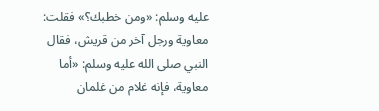عليه وسلم: «ومن خطبك؟» فقلت: معاوية ورجل آخر من قريش، فقال النبي صلى الله عليه وسلم: «أما معاوية، فإنه غلام من غلمان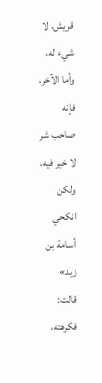قريش، لا شيء له، وأما الآخر، فإنه صاحب شر لا خير فيه، ولكن انكحي أسامة بن زيد» قالت: فكرهته،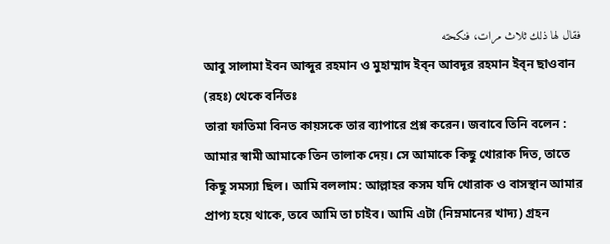فقال لها ذلك ثلاث مرات، فنكحته
আবু সালামা ইবন আব্দুর রহমান ও মুহাম্মাদ ইব্ন আবদূর রহমান ইব্ন ছাওবান (রহঃ) থেকে বর্নিতঃ
তারা ফাতিমা বিনত কায়সকে তার ব্যাপারে প্রশ্ন করেন। জবাবে তিনি বলেন : আমার স্বামী আমাকে তিন তালাক দেয়। সে আমাকে কিছু খোরাক দিত, তাতে কিছু সমস্যা ছিল। আমি বললাম: আল্লাহর কসম যদি খোরাক ও বাসস্থান আমার প্রাপ্য হয়ে থাকে, তবে আমি তা চাইব। আমি এটা (নিম্নমানের খাদ্য) গ্রহন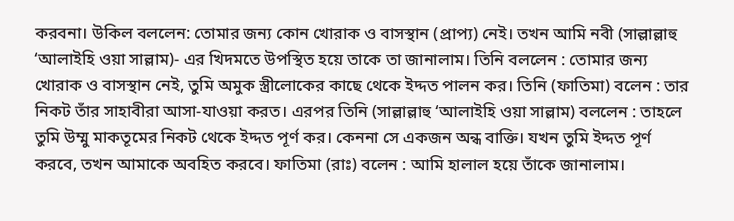করবনা। উকিল বললেন: তোমার জন্য কোন খোরাক ও বাসস্থান (প্রাপ্য) নেই। তখন আমি নবী (সাল্লাল্লাহু ‘আলাইহি ওয়া সাল্লাম)- এর খিদমতে উপস্থিত হয়ে তাকে তা জানালাম। তিনি বললেন : তোমার জন্য খোরাক ও বাসস্থান নেই, তুমি অমুক স্ত্রীলোকের কাছে থেকে ইদ্দত পালন কর। তিনি (ফাতিমা) বলেন : তার নিকট তাঁর সাহাবীরা আসা-যাওয়া করত। এরপর তিনি (সাল্লাল্লাহু ‘আলাইহি ওয়া সাল্লাম) বললেন : তাহলে তুমি উম্মু মাকতূমের নিকট থেকে ইদ্দত পূর্ণ কর। কেননা সে একজন অন্ধ বাক্তি। যখন তুমি ইদ্দত পূর্ণ করবে, তখন আমাকে অবহিত করবে। ফাতিমা (রাঃ) বলেন : আমি হালাল হয়ে তাঁকে জানালাম।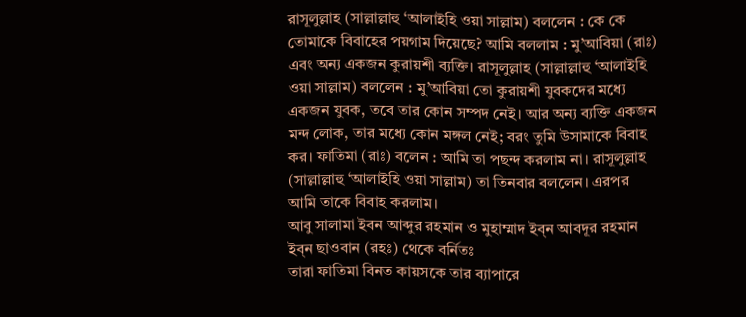রাসূলুল্লাহ (সাল্লাল্লাহু ‘আলাইহি ওয়া সাল্লাম) বললেন : কে কে তোমাকে বিবাহের পয়গাম দিয়েছে? আমি বললাম : মু’আবিয়া (রাঃ) এবং অন্য একজন কুরায়শী ব্যক্তি। রাসূলুল্লাহ (সাল্লাল্লাহু ‘আলাইহি ওয়া সাল্লাম) বললেন : মু’আবিয়া তো কুরায়শী যুবকদের মধ্যে একজন যুবক, তবে তার কোন সম্পদ নেই। আর অন্য ব্যক্তি একজন মন্দ লোক, তার মধ্যে কোন মঙ্গল নেই; বরং তুমি উসামাকে বিবাহ কর। ফাতিমা (রাঃ) বলেন : আমি তা পছন্দ করলাম না। রাসূলুল্লাহ (সাল্লাল্লাহু ‘আলাইহি ওয়া সাল্লাম) তা তিনবার বললেন। এরপর আমি তাকে বিবাহ করলাম।
আবু সালামা ইবন আব্দুর রহমান ও মুহাম্মাদ ইব্ন আবদূর রহমান ইব্ন ছাওবান (রহঃ) থেকে বর্নিতঃ
তারা ফাতিমা বিনত কায়সকে তার ব্যাপারে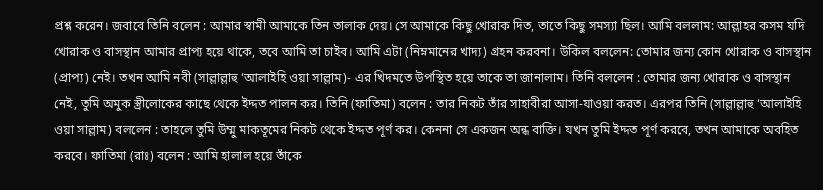প্রশ্ন করেন। জবাবে তিনি বলেন : আমার স্বামী আমাকে তিন তালাক দেয়। সে আমাকে কিছু খোরাক দিত, তাতে কিছু সমস্যা ছিল। আমি বললাম: আল্লাহর কসম যদি খোরাক ও বাসস্থান আমার প্রাপ্য হয়ে থাকে, তবে আমি তা চাইব। আমি এটা (নিম্নমানের খাদ্য) গ্রহন করবনা। উকিল বললেন: তোমার জন্য কোন খোরাক ও বাসস্থান (প্রাপ্য) নেই। তখন আমি নবী (সাল্লাল্লাহু ‘আলাইহি ওয়া সাল্লাম)- এর খিদমতে উপস্থিত হয়ে তাকে তা জানালাম। তিনি বললেন : তোমার জন্য খোরাক ও বাসস্থান নেই, তুমি অমুক স্ত্রীলোকের কাছে থেকে ইদ্দত পালন কর। তিনি (ফাতিমা) বলেন : তার নিকট তাঁর সাহাবীরা আসা-যাওয়া করত। এরপর তিনি (সাল্লাল্লাহু ‘আলাইহি ওয়া সাল্লাম) বললেন : তাহলে তুমি উম্মু মাকতূমের নিকট থেকে ইদ্দত পূর্ণ কর। কেননা সে একজন অন্ধ বাক্তি। যখন তুমি ইদ্দত পূর্ণ করবে, তখন আমাকে অবহিত করবে। ফাতিমা (রাঃ) বলেন : আমি হালাল হয়ে তাঁকে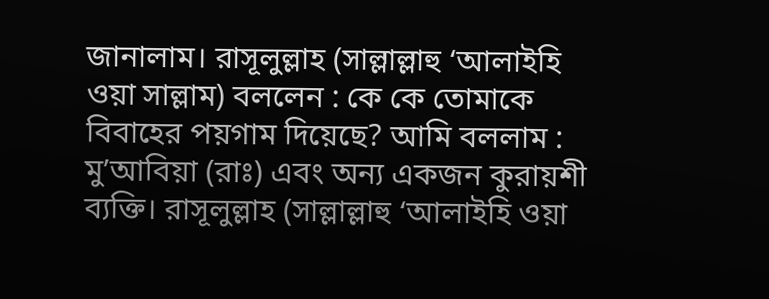জানালাম। রাসূলুল্লাহ (সাল্লাল্লাহু ‘আলাইহি ওয়া সাল্লাম) বললেন : কে কে তোমাকে বিবাহের পয়গাম দিয়েছে? আমি বললাম : মু’আবিয়া (রাঃ) এবং অন্য একজন কুরায়শী ব্যক্তি। রাসূলুল্লাহ (সাল্লাল্লাহু ‘আলাইহি ওয়া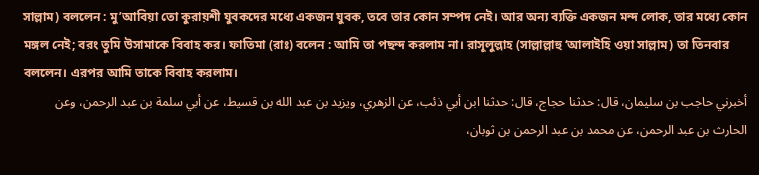সাল্লাম) বললেন : মু’আবিয়া তো কুরায়শী যুবকদের মধ্যে একজন যুবক, তবে তার কোন সম্পদ নেই। আর অন্য ব্যক্তি একজন মন্দ লোক, তার মধ্যে কোন মঙ্গল নেই; বরং তুমি উসামাকে বিবাহ কর। ফাতিমা (রাঃ) বলেন : আমি তা পছন্দ করলাম না। রাসূলুল্লাহ (সাল্লাল্লাহু ‘আলাইহি ওয়া সাল্লাম) তা তিনবার বললেন। এরপর আমি তাকে বিবাহ করলাম।
أخبرني حاجب بن سليمان، قال: حدثنا حجاج، قال: حدثنا ابن أبي ذئب، عن الزهري، ويزيد بن عبد الله بن قسيط، عن أبي سلمة بن عبد الرحمن، وعن الحارث بن عبد الرحمن، عن محمد بن عبد الرحمن بن ثوبان،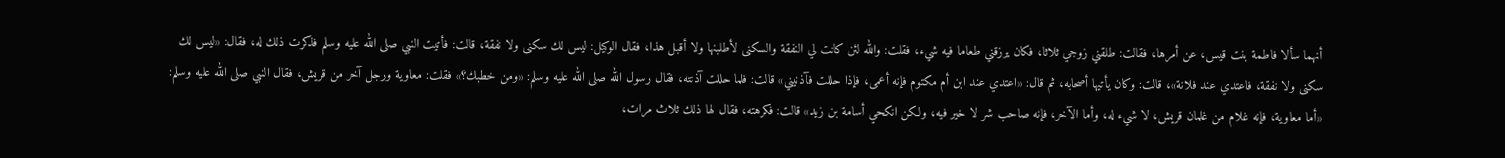أنهما سألا فاطمة بنت قيس، عن أمرها، فقالت: طلقني زوجي ثلاثا، فكان يرزقني طعاما فيه شيء، فقلت: والله لئن كانت لي النفقة والسكنى لأطلبنها ولا أقبل هذا، فقال الوكيل: ليس لك سكنى ولا نفقة، قالت: فأتيت النبي صلى الله عليه وسلم فذكرت ذلك له، فقال: «ليس لك سكنى ولا نفقة، فاعتدي عند فلانة»، قالت: وكان يأتيها أصحابه، ثم قال: «اعتدي عند ابن أم مكتوم فإنه أعمى، فإذا حللت فآذنيني» قالت: فلما حللت آذنته، فقال رسول الله صلى الله عليه وسلم: «ومن خطبك؟» فقلت: معاوية ورجل آخر من قريش، فقال النبي صلى الله عليه وسلم: «أما معاوية، فإنه غلام من غلمان قريش، لا شيء له، وأما الآخر، فإنه صاحب شر لا خير فيه، ولكن انكحي أسامة بن زيد» قالت: فكرهته، فقال لها ذلك ثلاث مرات،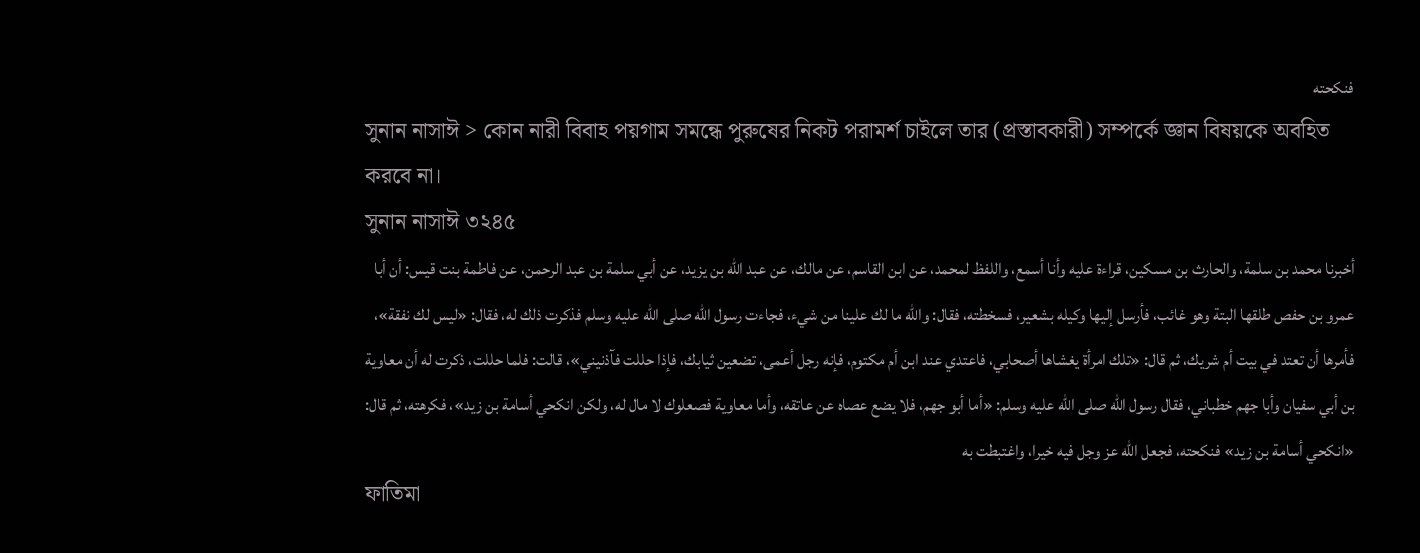فنكحته
সুনান নাসাঈ > কোন নারী বিবাহ পয়গাম সমন্ধে পুরুষের নিকট পরামর্শ চাইলে তার (প্রস্তাবকারী) সম্পর্কে জ্ঞান বিষয়কে অবহিত করবে না।
সুনান নাসাঈ ৩২৪৫
أخبرنا محمد بن سلمة، والحارث بن مسكين، قراءة عليه وأنا أسمع، واللفظ لمحمد، عن ابن القاسم، عن مالك، عن عبد الله بن يزيد، عن أبي سلمة بن عبد الرحمن، عن فاطمة بنت قيس: أن أبا عمرو بن حفص طلقها البتة وهو غائب، فأرسل إليها وكيله بشعير، فسخطته، فقال: والله ما لك علينا من شيء، فجاءت رسول الله صلى الله عليه وسلم فذكرت ذلك له، فقال: «ليس لك نفقة»، فأمرها أن تعتد في بيت أم شريك، ثم قال: «تلك امرأة يغشاها أصحابي، فاعتدي عند ابن أم مكتوم، فإنه رجل أعمى، تضعين ثيابك، فإذا حللت فآذنيني»، قالت: فلما حللت، ذكرت له أن معاوية بن أبي سفيان وأبا جهم خطباني، فقال رسول الله صلى الله عليه وسلم: «أما أبو جهم، فلا يضع عصاه عن عاتقه، وأما معاوية فصعلوك لا مال له، ولكن انكحي أسامة بن زيد»، فكرهته، ثم قال: «انكحي أسامة بن زيد» فنكحته، فجعل الله عز وجل فيه خيرا، واغتبطت به
ফাতিমা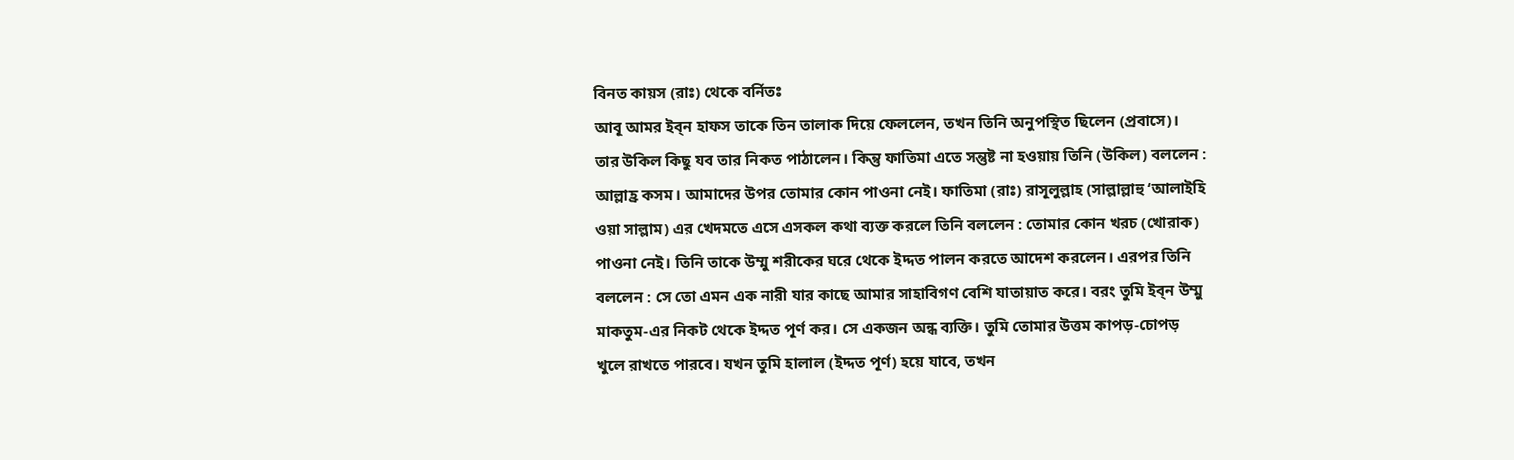বিনত কায়স (রাঃ) থেকে বর্নিতঃ
আবূ আমর ইব্ন হাফস তাকে তিন তালাক দিয়ে ফেললেন, তখন তিনি অনুপস্থিত ছিলেন (প্রবাসে)। তার উকিল কিছু যব তার নিকত পাঠালেন। কিন্তু ফাতিমা এতে সন্তুষ্ট না হওয়ায় তিনি (উকিল) বললেন : আল্লাহ্র কসম। আমাদের উপর তোমার কোন পাওনা নেই। ফাতিমা (রাঃ) রাসূলুল্লাহ (সাল্লাল্লাহু ‘আলাইহি ওয়া সাল্লাম) এর খেদমতে এসে এসকল কথা ব্যক্ত করলে তিনি বললেন : তোমার কোন খরচ (খোরাক) পাওনা নেই। তিনি তাকে উম্মু শরীকের ঘরে থেকে ইদ্দত পালন করতে আদেশ করলেন। এরপর তিনি বললেন : সে তো এমন এক নারী যার কাছে আমার সাহাবিগণ বেশি যাতায়াত করে। বরং তুমি ইব্ন উম্মু মাকতুম-এর নিকট থেকে ইদ্দত পূর্ণ কর। সে একজন অন্ধ ব্যক্তি। তুমি তোমার উত্তম কাপড়-চোপড় খুলে রাখতে পারবে। যখন তুমি হালাল (ইদ্দত পূর্ণ) হয়ে যাবে, তখন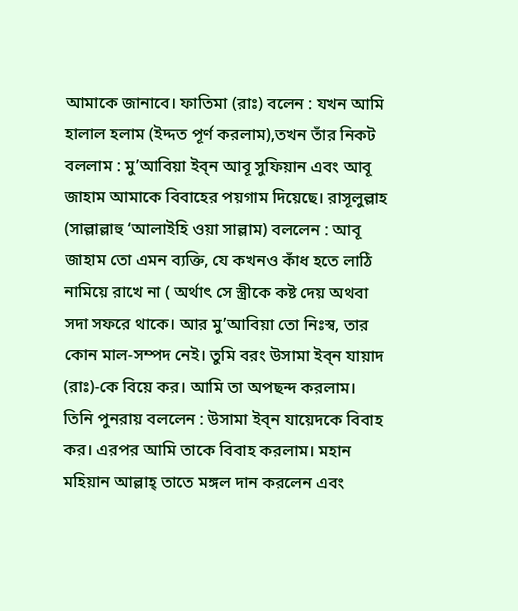আমাকে জানাবে। ফাতিমা (রাঃ) বলেন : যখন আমি হালাল হলাম (ইদ্দত পূর্ণ করলাম),তখন তাঁর নিকট বললাম : মু’আবিয়া ইব্ন আবূ সুফিয়ান এবং আবূ জাহাম আমাকে বিবাহের পয়গাম দিয়েছে। রাসূলুল্লাহ (সাল্লাল্লাহু ‘আলাইহি ওয়া সাল্লাম) বললেন : আবূ জাহাম তো এমন ব্যক্তি, যে কখনও কাঁধ হতে লাঠি নামিয়ে রাখে না ( অর্থাৎ সে স্ত্রীকে কষ্ট দেয় অথবা সদা সফরে থাকে। আর মু’আবিয়া তো নিঃস্ব, তার কোন মাল-সম্পদ নেই। তুমি বরং উসামা ইব্ন যায়াদ (রাঃ)-কে বিয়ে কর। আমি তা অপছন্দ করলাম। তিনি পুনরায় বললেন : উসামা ইব্ন যায়েদকে বিবাহ কর। এরপর আমি তাকে বিবাহ করলাম। মহান মহিয়ান আল্লাহ্ তাতে মঙ্গল দান করলেন এবং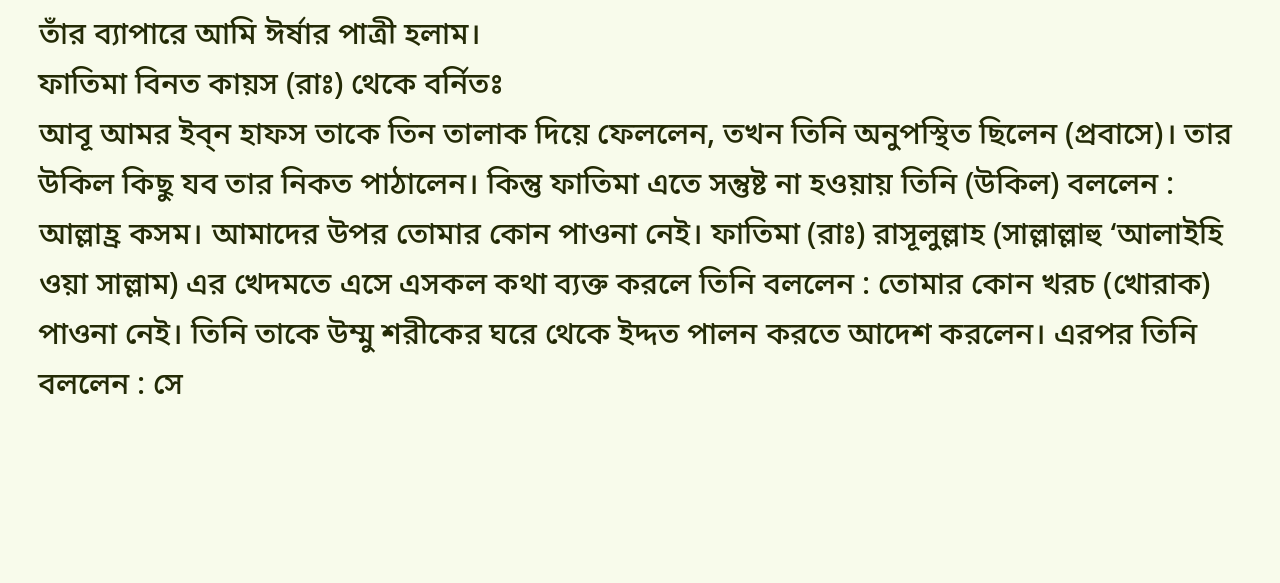তাঁর ব্যাপারে আমি ঈর্ষার পাত্রী হলাম।
ফাতিমা বিনত কায়স (রাঃ) থেকে বর্নিতঃ
আবূ আমর ইব্ন হাফস তাকে তিন তালাক দিয়ে ফেললেন, তখন তিনি অনুপস্থিত ছিলেন (প্রবাসে)। তার উকিল কিছু যব তার নিকত পাঠালেন। কিন্তু ফাতিমা এতে সন্তুষ্ট না হওয়ায় তিনি (উকিল) বললেন : আল্লাহ্র কসম। আমাদের উপর তোমার কোন পাওনা নেই। ফাতিমা (রাঃ) রাসূলুল্লাহ (সাল্লাল্লাহু ‘আলাইহি ওয়া সাল্লাম) এর খেদমতে এসে এসকল কথা ব্যক্ত করলে তিনি বললেন : তোমার কোন খরচ (খোরাক) পাওনা নেই। তিনি তাকে উম্মু শরীকের ঘরে থেকে ইদ্দত পালন করতে আদেশ করলেন। এরপর তিনি বললেন : সে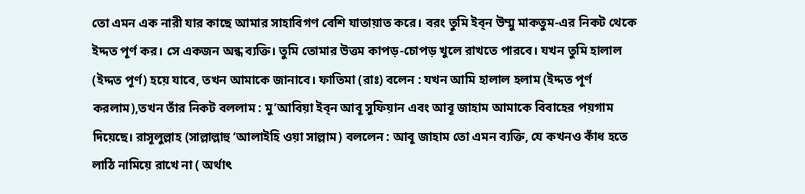তো এমন এক নারী যার কাছে আমার সাহাবিগণ বেশি যাতায়াত করে। বরং তুমি ইব্ন উম্মু মাকতুম-এর নিকট থেকে ইদ্দত পূর্ণ কর। সে একজন অন্ধ ব্যক্তি। তুমি তোমার উত্তম কাপড়-চোপড় খুলে রাখতে পারবে। যখন তুমি হালাল (ইদ্দত পূর্ণ) হয়ে যাবে, তখন আমাকে জানাবে। ফাতিমা (রাঃ) বলেন : যখন আমি হালাল হলাম (ইদ্দত পূর্ণ করলাম),তখন তাঁর নিকট বললাম : মু’আবিয়া ইব্ন আবূ সুফিয়ান এবং আবূ জাহাম আমাকে বিবাহের পয়গাম দিয়েছে। রাসূলুল্লাহ (সাল্লাল্লাহু ‘আলাইহি ওয়া সাল্লাম) বললেন : আবূ জাহাম তো এমন ব্যক্তি, যে কখনও কাঁধ হতে লাঠি নামিয়ে রাখে না ( অর্থাৎ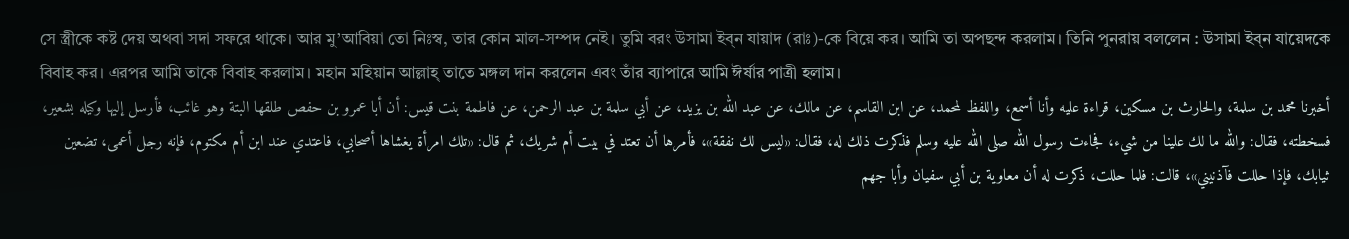সে স্ত্রীকে কষ্ট দেয় অথবা সদা সফরে থাকে। আর মু’আবিয়া তো নিঃস্ব, তার কোন মাল-সম্পদ নেই। তুমি বরং উসামা ইব্ন যায়াদ (রাঃ)-কে বিয়ে কর। আমি তা অপছন্দ করলাম। তিনি পুনরায় বললেন : উসামা ইব্ন যায়েদকে বিবাহ কর। এরপর আমি তাকে বিবাহ করলাম। মহান মহিয়ান আল্লাহ্ তাতে মঙ্গল দান করলেন এবং তাঁর ব্যাপারে আমি ঈর্ষার পাত্রী হলাম।
أخبرنا محمد بن سلمة، والحارث بن مسكين، قراءة عليه وأنا أسمع، واللفظ لمحمد، عن ابن القاسم، عن مالك، عن عبد الله بن يزيد، عن أبي سلمة بن عبد الرحمن، عن فاطمة بنت قيس: أن أبا عمرو بن حفص طلقها البتة وهو غائب، فأرسل إليها وكيله بشعير، فسخطته، فقال: والله ما لك علينا من شيء، فجاءت رسول الله صلى الله عليه وسلم فذكرت ذلك له، فقال: «ليس لك نفقة»، فأمرها أن تعتد في بيت أم شريك، ثم قال: «تلك امرأة يغشاها أصحابي، فاعتدي عند ابن أم مكتوم، فإنه رجل أعمى، تضعين ثيابك، فإذا حللت فآذنيني»، قالت: فلما حللت، ذكرت له أن معاوية بن أبي سفيان وأبا جهم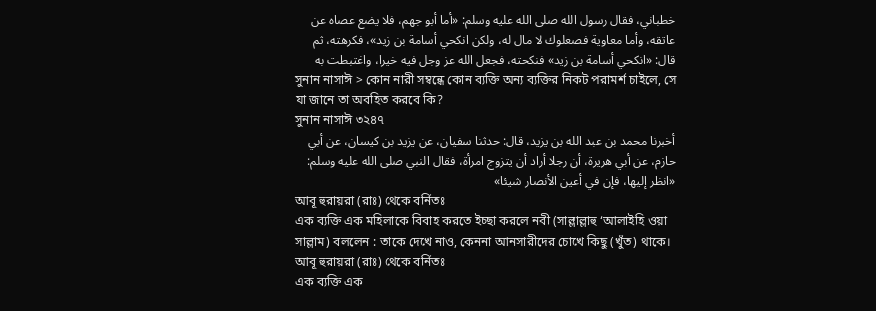خطباني، فقال رسول الله صلى الله عليه وسلم: «أما أبو جهم، فلا يضع عصاه عن عاتقه، وأما معاوية فصعلوك لا مال له، ولكن انكحي أسامة بن زيد»، فكرهته، ثم قال: «انكحي أسامة بن زيد» فنكحته، فجعل الله عز وجل فيه خيرا، واغتبطت به
সুনান নাসাঈ > কোন নারী সম্বন্ধে কোন ব্যক্তি অন্য ব্যক্তির নিকট পরামর্শ চাইলে, সে যা জানে তা অবহিত করবে কি?
সুনান নাসাঈ ৩২৪৭
أخبرنا محمد بن عبد الله بن يزيد، قال: حدثنا سفيان، عن يزيد بن كيسان، عن أبي حازم، عن أبي هريرة، أن رجلا أراد أن يتزوج امرأة، فقال النبي صلى الله عليه وسلم: «انظر إليها، فإن في أعين الأنصار شيئا»
আবূ হুরায়রা (রাঃ) থেকে বর্নিতঃ
এক ব্যক্তি এক মহিলাকে বিবাহ করতে ইচ্ছা করলে নবী (সাল্লাল্লাহু ‘আলাইহি ওয়া সাল্লাম) বললেন : তাকে দেখে নাও, কেননা আনসারীদের চোখে কিছু (খুঁত) থাকে।
আবূ হুরায়রা (রাঃ) থেকে বর্নিতঃ
এক ব্যক্তি এক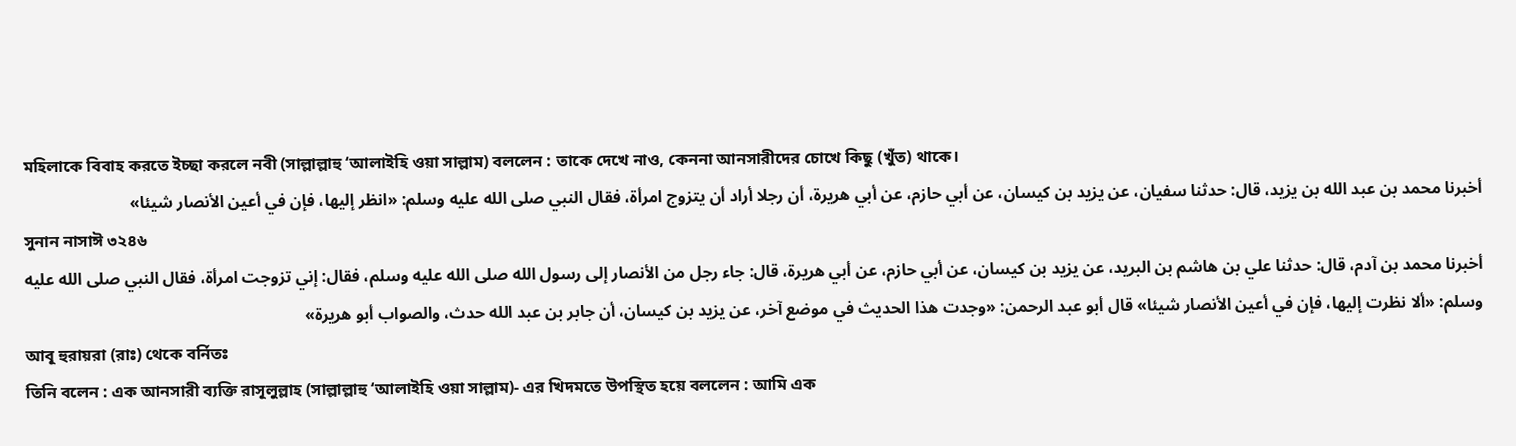মহিলাকে বিবাহ করতে ইচ্ছা করলে নবী (সাল্লাল্লাহু ‘আলাইহি ওয়া সাল্লাম) বললেন : তাকে দেখে নাও, কেননা আনসারীদের চোখে কিছু (খুঁত) থাকে।
أخبرنا محمد بن عبد الله بن يزيد، قال: حدثنا سفيان، عن يزيد بن كيسان، عن أبي حازم، عن أبي هريرة، أن رجلا أراد أن يتزوج امرأة، فقال النبي صلى الله عليه وسلم: «انظر إليها، فإن في أعين الأنصار شيئا»
সুনান নাসাঈ ৩২৪৬
أخبرنا محمد بن آدم، قال: حدثنا علي بن هاشم بن البريد، عن يزيد بن كيسان، عن أبي حازم، عن أبي هريرة، قال: جاء رجل من الأنصار إلى رسول الله صلى الله عليه وسلم، فقال: إني تزوجت امرأة، فقال النبي صلى الله عليه وسلم: «ألا نظرت إليها، فإن في أعين الأنصار شيئا» قال أبو عبد الرحمن: «وجدت هذا الحديث في موضع آخر، عن يزيد بن كيسان، أن جابر بن عبد الله حدث، والصواب أبو هريرة»
আবূ হুরায়রা (রাঃ) থেকে বর্নিতঃ
তিনি বলেন : এক আনসারী ব্যক্তি রাসূলুল্লাহ (সাল্লাল্লাহু ‘আলাইহি ওয়া সাল্লাম)- এর খিদমতে উপস্থিত হয়ে বললেন : আমি এক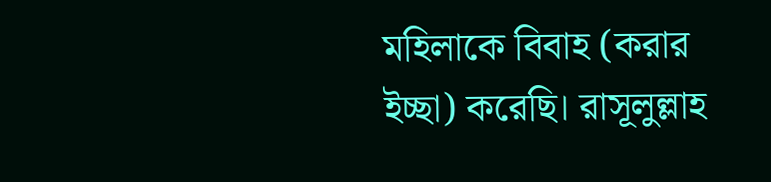মহিলাকে বিবাহ (করার ইচ্ছা) করেছি। রাসূলুল্লাহ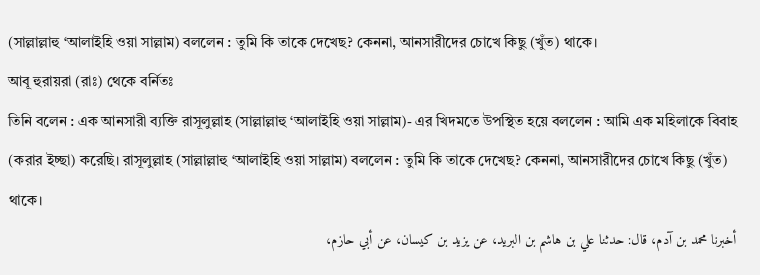(সাল্লাল্লাহু ‘আলাইহি ওয়া সাল্লাম) বললেন : তুমি কি তাকে দেখেছ? কেননা, আনসারীদের চোখে কিছু (খুঁত) থাকে।
আবূ হুরায়রা (রাঃ) থেকে বর্নিতঃ
তিনি বলেন : এক আনসারী ব্যক্তি রাসূলুল্লাহ (সাল্লাল্লাহু ‘আলাইহি ওয়া সাল্লাম)- এর খিদমতে উপস্থিত হয়ে বললেন : আমি এক মহিলাকে বিবাহ (করার ইচ্ছা) করেছি। রাসূলুল্লাহ (সাল্লাল্লাহু ‘আলাইহি ওয়া সাল্লাম) বললেন : তুমি কি তাকে দেখেছ? কেননা, আনসারীদের চোখে কিছু (খুঁত) থাকে।
أخبرنا محمد بن آدم، قال: حدثنا علي بن هاشم بن البريد، عن يزيد بن كيسان، عن أبي حازم،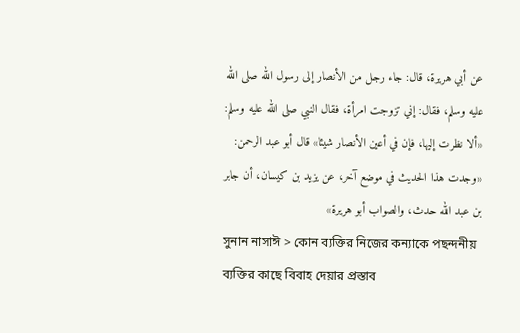عن أبي هريرة، قال: جاء رجل من الأنصار إلى رسول الله صلى الله عليه وسلم، فقال: إني تزوجت امرأة، فقال النبي صلى الله عليه وسلم: «ألا نظرت إليها، فإن في أعين الأنصار شيئا» قال أبو عبد الرحمن: «وجدت هذا الحديث في موضع آخر، عن يزيد بن كيسان، أن جابر بن عبد الله حدث، والصواب أبو هريرة»
সুনান নাসাঈ > কোন ব্যক্তির নিজের কন্যাকে পছন্দনীয় ব্যক্তির কাছে বিবাহ দেয়ার প্রস্তাব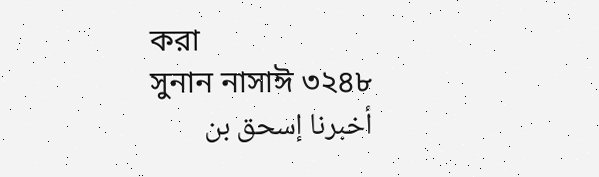করা
সুনান নাসাঈ ৩২৪৮
أخبرنا إسحق بن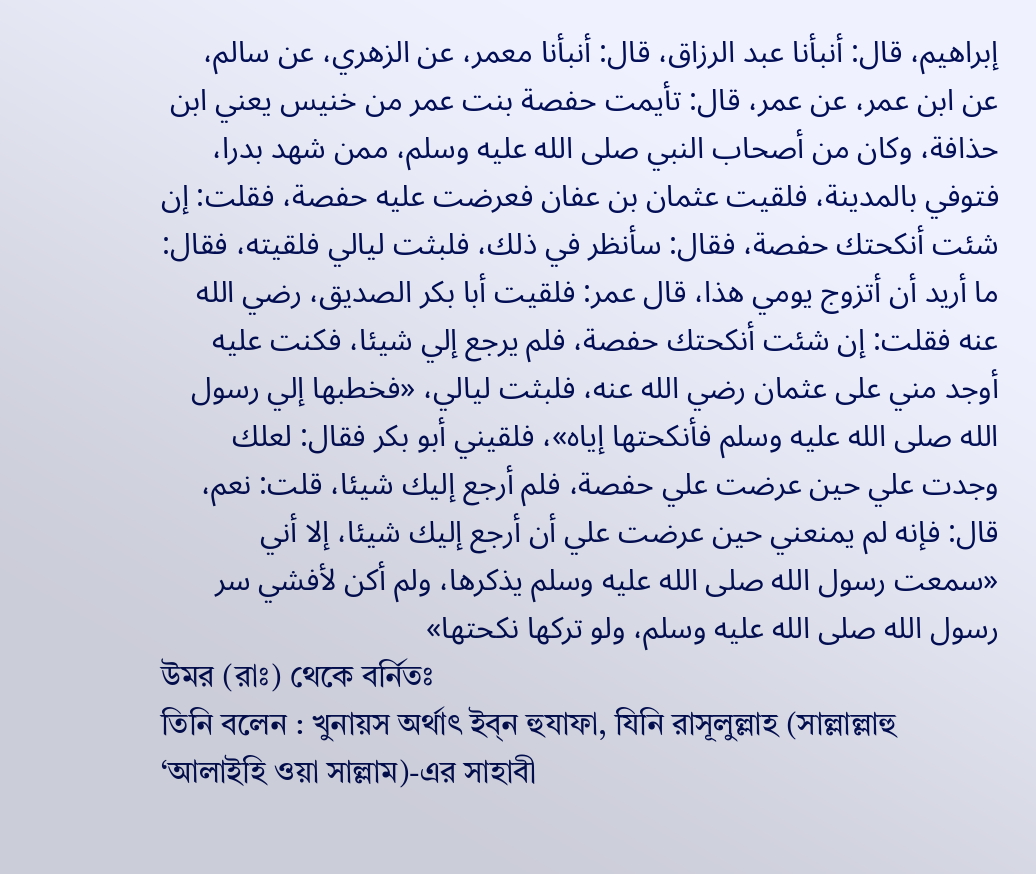إبراهيم، قال: أنبأنا عبد الرزاق، قال: أنبأنا معمر، عن الزهري، عن سالم، عن ابن عمر، عن عمر، قال: تأيمت حفصة بنت عمر من خنيس يعني ابن حذافة، وكان من أصحاب النبي صلى الله عليه وسلم، ممن شهد بدرا، فتوفي بالمدينة، فلقيت عثمان بن عفان فعرضت عليه حفصة، فقلت: إن شئت أنكحتك حفصة، فقال: سأنظر في ذلك، فلبثت ليالي فلقيته، فقال: ما أريد أن أتزوج يومي هذا، قال عمر: فلقيت أبا بكر الصديق، رضي الله عنه فقلت: إن شئت أنكحتك حفصة، فلم يرجع إلي شيئا، فكنت عليه أوجد مني على عثمان رضي الله عنه، فلبثت ليالي، «فخطبها إلي رسول الله صلى الله عليه وسلم فأنكحتها إياه»، فلقيني أبو بكر فقال: لعلك وجدت علي حين عرضت علي حفصة، فلم أرجع إليك شيئا، قلت: نعم، قال: فإنه لم يمنعني حين عرضت علي أن أرجع إليك شيئا، إلا أني «سمعت رسول الله صلى الله عليه وسلم يذكرها، ولم أكن لأفشي سر رسول الله صلى الله عليه وسلم، ولو تركها نكحتها»
উমর (রাঃ) থেকে বর্নিতঃ
তিনি বলেন : খুনায়স অর্থাৎ ইব্ন হুযাফা, যিনি রাসূলুল্লাহ (সাল্লাল্লাহু ‘আলাইহি ওয়া সাল্লাম)-এর সাহাবী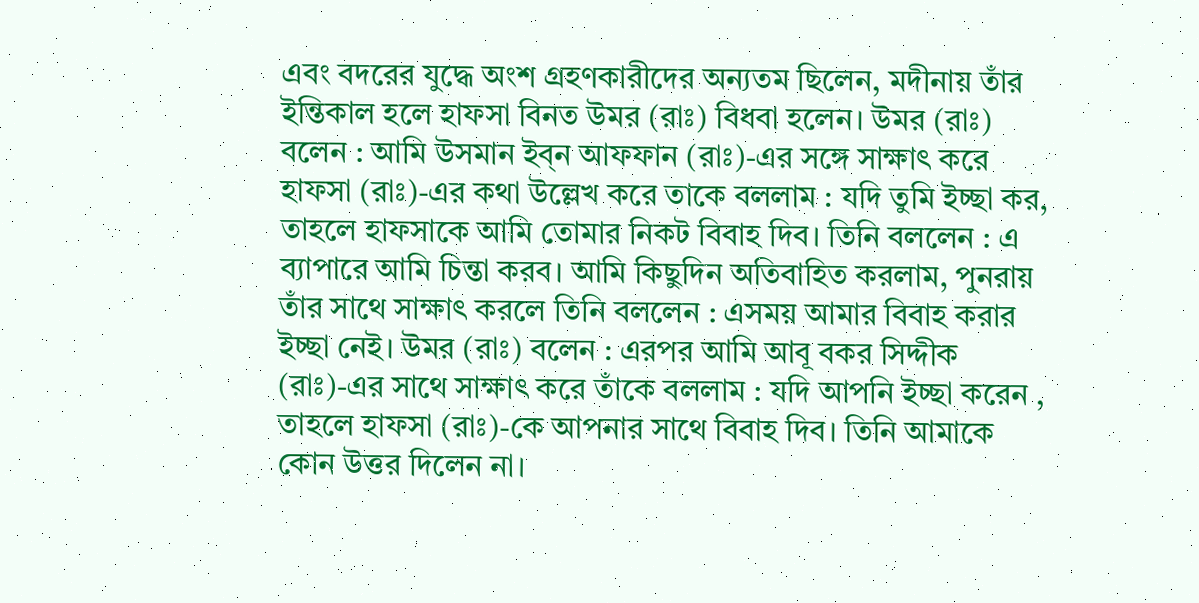এবং বদরের যুদ্ধে অংশ গ্রহণকারীদের অন্যতম ছিলেন, মদীনায় তাঁর ইন্তিকাল হলে হাফসা বিনত উমর (রাঃ) বিধবা হলেন। উমর (রাঃ) বলেন : আমি উসমান ইব্ন আফফান (রাঃ)-এর সঙ্গে সাক্ষাৎ করে হাফসা (রাঃ)-এর কথা উল্লেখ করে তাকে বললাম : যদি তুমি ইচ্ছা কর, তাহলে হাফসাকে আমি তোমার নিকট বিবাহ দিব। তিনি বললেন : এ ব্যাপারে আমি চিন্তা করব। আমি কিছুদিন অতিবাহিত করলাম, পুনরায় তাঁর সাথে সাক্ষাৎ করলে তিনি বললেন : এসময় আমার বিবাহ করার ইচ্ছা নেই। উমর (রাঃ) বলেন : এরপর আমি আবূ বকর সিদ্দীক (রাঃ)-এর সাথে সাক্ষাৎ করে তাঁকে বললাম : যদি আপনি ইচ্ছা করেন , তাহলে হাফসা (রাঃ)-কে আপনার সাথে বিবাহ দিব। তিনি আমাকে কোন উত্তর দিলেন না।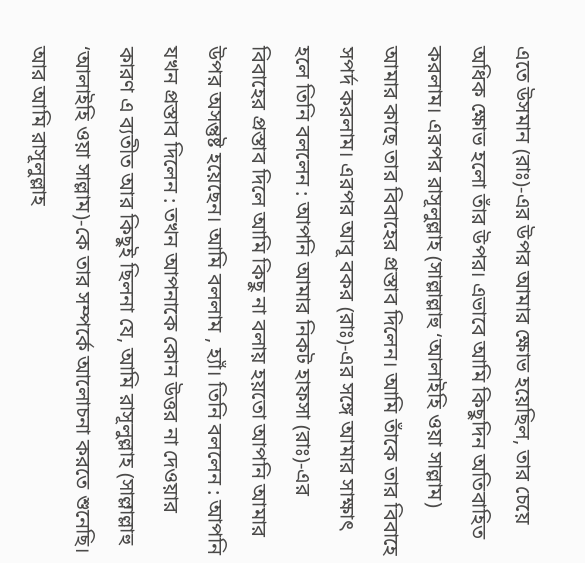এতে উসমান (রাঃ)-এর উপর আমার ক্ষোভ হয়েছিল, তার চেয়ে অধিক ক্ষোভ হলো তাঁর উপর। এভাবে আমি কিছুদিন অতিবাহিত করলাম। এরপর রাসূলুল্লাহ (সাল্লাল্লাহু ‘আলাইহি ওয়া সাল্লাম) আমার কাছে তার বিবাহের প্রস্তাব দিলেন। আমি তাঁকে তার বিবাহে সপর্দ করলাম। এরপর আবূ বকর (রাঃ)-এর সঙ্গে আমার সাক্ষাৎ হলে তিনি বললেন : আপনি আমার নিকট হাফসা (রাঃ)-এর বিবাহের প্রস্তাব দিলে আমি কিছু না বলায় হয়তো আপনি আমার উপর অসন্তুষ্ট হয়েছেন। আমি বললাম , হ্যাঁ। তিনি বললেন : আপনি যখন প্রস্তাব দিলেন : তখন আপনাকে কোন উত্তর না দেওয়ার কারণ এ ব্যতীত আর কিছুই ছিলনা যে, আমি রাসূলুল্লাহ (সাল্লাল্লাহু ‘আলাইহি ওয়া সাল্লাম)-কে তার সম্পর্কে আলোচনা করতে শুনেছি। আর আমি রাসূলুল্লাহ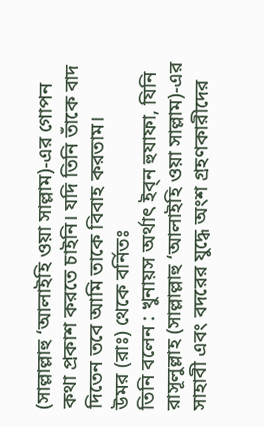(সাল্লাল্লাহু ‘আলাইহি ওয়া সাল্লাম)-এর গোপন কথা প্রকাশ করতে চাইনি। যদি তিনি তাঁকে বাদ দিতেন তবে আমি তাকে বিবাহ করতাম।
উমর (রাঃ) থেকে বর্নিতঃ
তিনি বলেন : খুনায়স অর্থাৎ ইব্ন হুযাফা, যিনি রাসূলুল্লাহ (সাল্লাল্লাহু ‘আলাইহি ওয়া সাল্লাম)-এর সাহাবী এবং বদরের যুদ্ধে অংশ গ্রহণকারীদের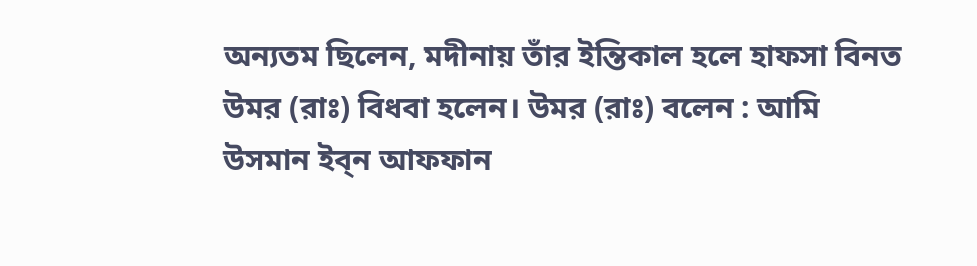অন্যতম ছিলেন, মদীনায় তাঁর ইন্তিকাল হলে হাফসা বিনত উমর (রাঃ) বিধবা হলেন। উমর (রাঃ) বলেন : আমি উসমান ইব্ন আফফান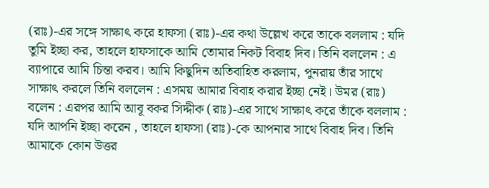(রাঃ)-এর সঙ্গে সাক্ষাৎ করে হাফসা (রাঃ)-এর কথা উল্লেখ করে তাকে বললাম : যদি তুমি ইচ্ছা কর, তাহলে হাফসাকে আমি তোমার নিকট বিবাহ দিব। তিনি বললেন : এ ব্যাপারে আমি চিন্তা করব। আমি কিছুদিন অতিবাহিত করলাম, পুনরায় তাঁর সাথে সাক্ষাৎ করলে তিনি বললেন : এসময় আমার বিবাহ করার ইচ্ছা নেই। উমর (রাঃ) বলেন : এরপর আমি আবূ বকর সিদ্দীক (রাঃ)-এর সাথে সাক্ষাৎ করে তাঁকে বললাম : যদি আপনি ইচ্ছা করেন , তাহলে হাফসা (রাঃ)-কে আপনার সাথে বিবাহ দিব। তিনি আমাকে কোন উত্তর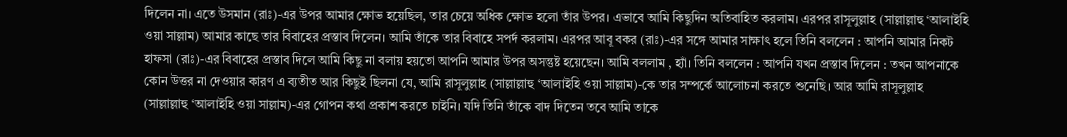দিলেন না। এতে উসমান (রাঃ)-এর উপর আমার ক্ষোভ হয়েছিল, তার চেয়ে অধিক ক্ষোভ হলো তাঁর উপর। এভাবে আমি কিছুদিন অতিবাহিত করলাম। এরপর রাসূলুল্লাহ (সাল্লাল্লাহু ‘আলাইহি ওয়া সাল্লাম) আমার কাছে তার বিবাহের প্রস্তাব দিলেন। আমি তাঁকে তার বিবাহে সপর্দ করলাম। এরপর আবূ বকর (রাঃ)-এর সঙ্গে আমার সাক্ষাৎ হলে তিনি বললেন : আপনি আমার নিকট হাফসা (রাঃ)-এর বিবাহের প্রস্তাব দিলে আমি কিছু না বলায় হয়তো আপনি আমার উপর অসন্তুষ্ট হয়েছেন। আমি বললাম , হ্যাঁ। তিনি বললেন : আপনি যখন প্রস্তাব দিলেন : তখন আপনাকে কোন উত্তর না দেওয়ার কারণ এ ব্যতীত আর কিছুই ছিলনা যে, আমি রাসূলুল্লাহ (সাল্লাল্লাহু ‘আলাইহি ওয়া সাল্লাম)-কে তার সম্পর্কে আলোচনা করতে শুনেছি। আর আমি রাসূলুল্লাহ (সাল্লাল্লাহু ‘আলাইহি ওয়া সাল্লাম)-এর গোপন কথা প্রকাশ করতে চাইনি। যদি তিনি তাঁকে বাদ দিতেন তবে আমি তাকে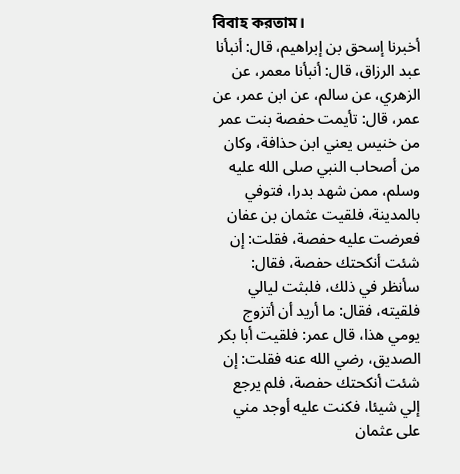বিবাহ করতাম।
أخبرنا إسحق بن إبراهيم، قال: أنبأنا عبد الرزاق، قال: أنبأنا معمر، عن الزهري، عن سالم، عن ابن عمر، عن عمر، قال: تأيمت حفصة بنت عمر من خنيس يعني ابن حذافة، وكان من أصحاب النبي صلى الله عليه وسلم، ممن شهد بدرا، فتوفي بالمدينة، فلقيت عثمان بن عفان فعرضت عليه حفصة، فقلت: إن شئت أنكحتك حفصة، فقال: سأنظر في ذلك، فلبثت ليالي فلقيته، فقال: ما أريد أن أتزوج يومي هذا، قال عمر: فلقيت أبا بكر الصديق، رضي الله عنه فقلت: إن شئت أنكحتك حفصة، فلم يرجع إلي شيئا، فكنت عليه أوجد مني على عثمان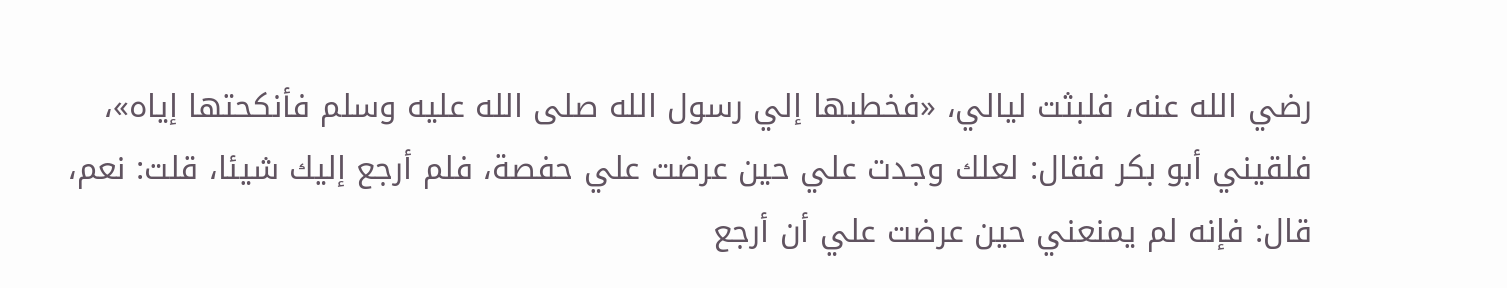رضي الله عنه، فلبثت ليالي، «فخطبها إلي رسول الله صلى الله عليه وسلم فأنكحتها إياه»، فلقيني أبو بكر فقال: لعلك وجدت علي حين عرضت علي حفصة، فلم أرجع إليك شيئا، قلت: نعم، قال: فإنه لم يمنعني حين عرضت علي أن أرجع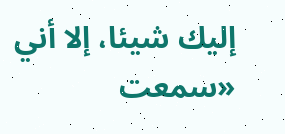إليك شيئا، إلا أني «سمعت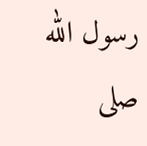رسول الله صلى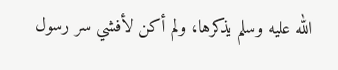الله عليه وسلم يذكرها، ولم أكن لأفشي سر رسول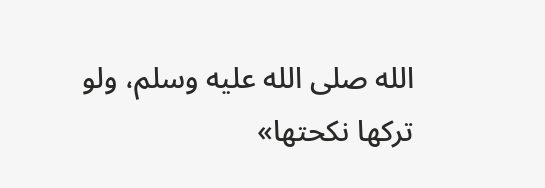الله صلى الله عليه وسلم، ولو تركها نكحتها»